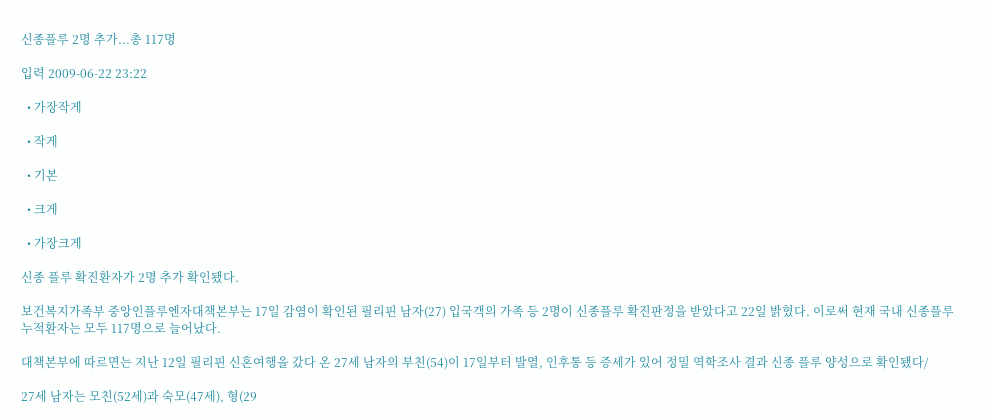신종플루 2명 추가...총 117명

입력 2009-06-22 23:22

  • 가장작게

  • 작게

  • 기본

  • 크게

  • 가장크게

신종 플루 확진환자가 2명 추가 확인됐다.

보건복지가족부 중앙인플루엔자대책본부는 17일 감염이 확인된 필리핀 남자(27) 입국객의 가족 등 2명이 신종플루 확진판정을 받았다고 22일 밝혔다. 이로써 현재 국내 신종플루 누적환자는 모두 117명으로 늘어났다.

대책본부에 따르면는 지난 12일 필리핀 신혼여행을 갔다 온 27세 남자의 부친(54)이 17일부터 발열, 인후통 등 증세가 있어 정밀 역학조사 결과 신종 플루 양성으로 확인됐다/

27세 남자는 모친(52세)과 숙모(47세), 형(29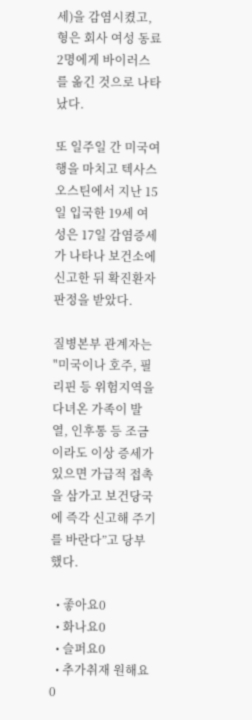세)을 감염시켰고, 형은 회사 여성 동료 2명에게 바이러스를 옮긴 것으로 나타났다.

또 일주일 간 미국여행을 마치고 텍사스 오스틴에서 지난 15일 입국한 19세 여성은 17일 감염증세가 나타나 보건소에 신고한 뒤 확진환자 판정을 받았다.

질병본부 관계자는 "미국이나 호주, 필리핀 등 위험지역을 다녀온 가족이 발열, 인후통 등 조금이라도 이상 증세가 있으면 가급적 접촉을 삼가고 보건당국에 즉각 신고해 주기를 바란다”고 당부했다.

  • 좋아요0
  • 화나요0
  • 슬퍼요0
  • 추가취재 원해요0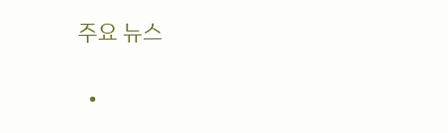주요 뉴스

  •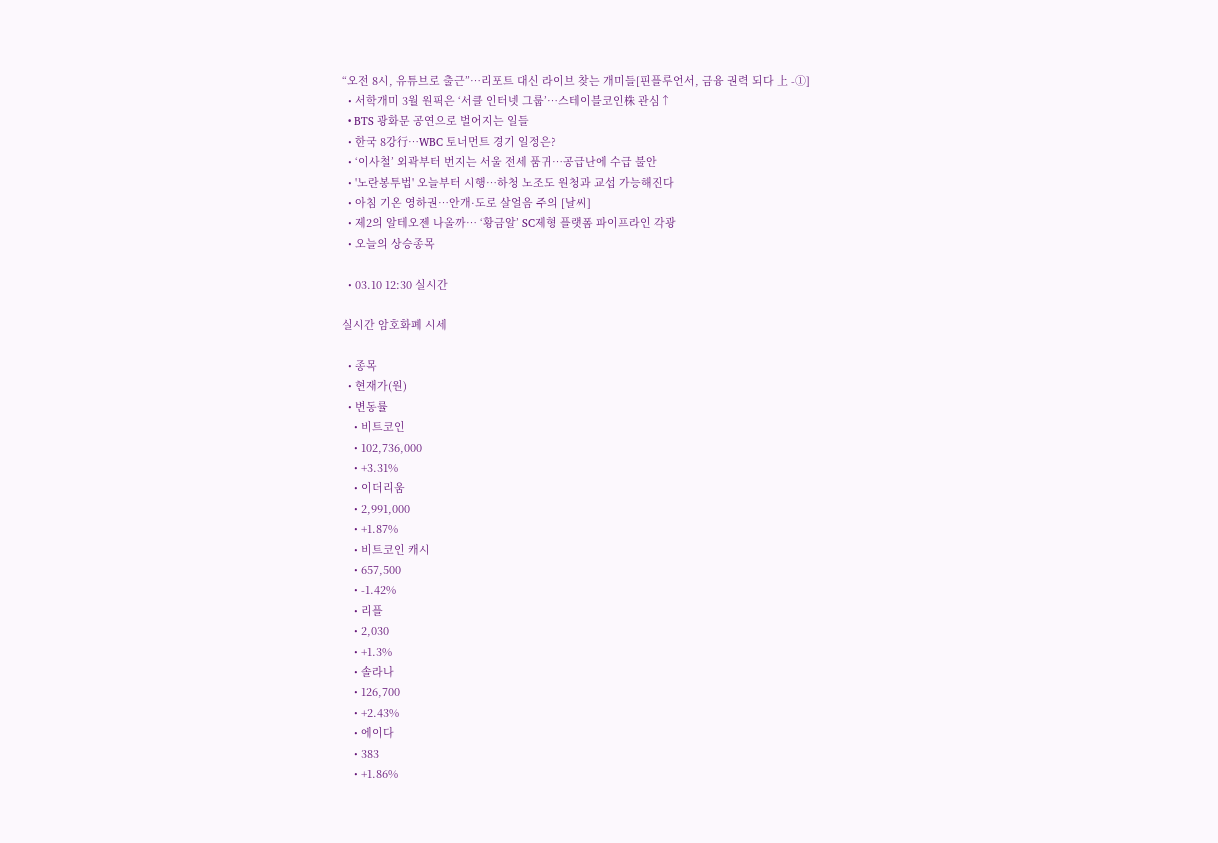“오전 8시, 유튜브로 출근”…리포트 대신 라이브 찾는 개미들[핀플루언서, 금융 권력 되다 上 -①]
  • 서학개미 3월 원픽은 ‘서클 인터넷 그룹’⋯스테이블코인株 관심↑
  • BTS 광화문 공연으로 벌어지는 일들
  • 한국 8강行…WBC 토너먼트 경기 일정은?
  • ‘이사철’ 외곽부터 번지는 서울 전세 품귀…공급난에 수급 불안
  • '노란봉투법' 오늘부터 시행⋯하청 노조도 원청과 교섭 가능해진다
  • 아침 기온 영하권…안개·도로 살얼음 주의 [날씨]
  • 제2의 알테오젠 나올까… ‘황금알’ SC제형 플랫폼 파이프라인 각광
  • 오늘의 상승종목

  • 03.10 12:30 실시간

실시간 암호화폐 시세

  • 종목
  • 현재가(원)
  • 변동률
    • 비트코인
    • 102,736,000
    • +3.31%
    • 이더리움
    • 2,991,000
    • +1.87%
    • 비트코인 캐시
    • 657,500
    • -1.42%
    • 리플
    • 2,030
    • +1.3%
    • 솔라나
    • 126,700
    • +2.43%
    • 에이다
    • 383
    • +1.86%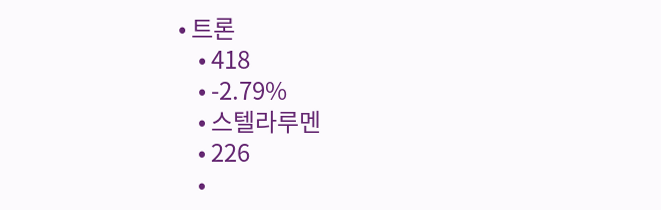• 트론
    • 418
    • -2.79%
    • 스텔라루멘
    • 226
    •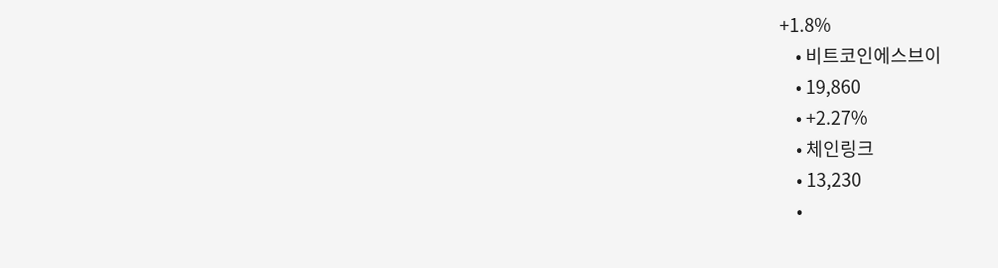+1.8%
    • 비트코인에스브이
    • 19,860
    • +2.27%
    • 체인링크
    • 13,230
    •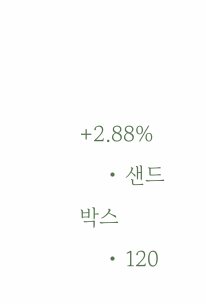+2.88%
    • 샌드박스
    • 120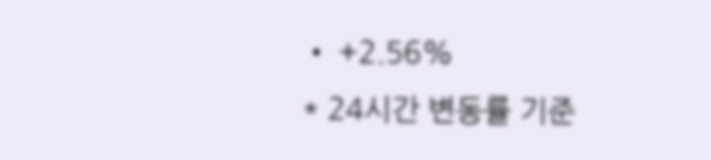• +2.56%
* 24시간 변동률 기준